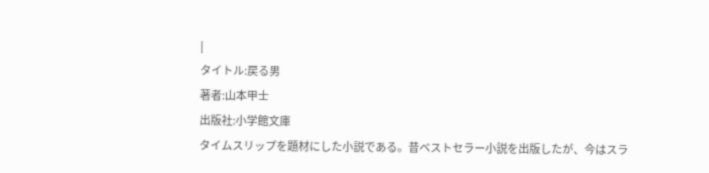|
タイトル:戻る男
著者:山本甲士
出版社:小学館文庫
タイムスリップを題材にした小説である。昔ベストセラー小説を出版したが、今はスラ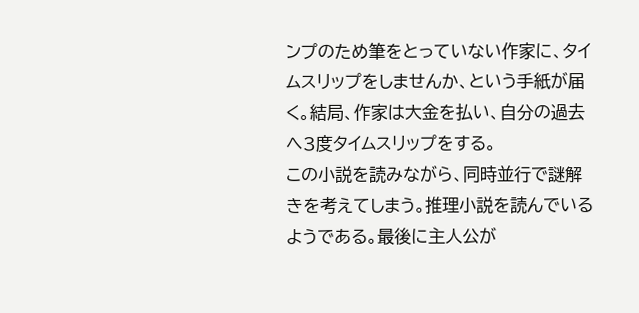ンプのため筆をとっていない作家に、タイムスリップをしませんか、という手紙が届く。結局、作家は大金を払い、自分の過去へ3度タイムスリップをする。
この小説を読みながら、同時並行で謎解きを考えてしまう。推理小説を読んでいるようである。最後に主人公が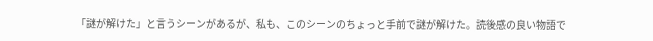「謎が解けた」と言うシーンがあるが、私も、このシーンのちょっと手前で謎が解けた。読後感の良い物語で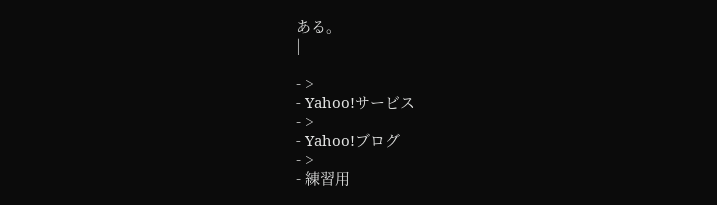ある。
|

- >
- Yahoo!サービス
- >
- Yahoo!ブログ
- >
- 練習用